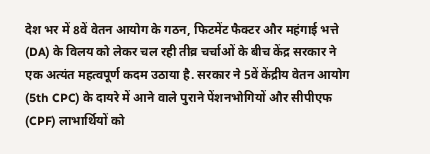देश भर में 8वें वेतन आयोग के गठन, फिटमेंट फैक्टर और महंगाई भत्ते (DA) के विलय को लेकर चल रही तीव्र चर्चाओं के बीच केंद्र सरकार ने एक अत्यंत महत्वपूर्ण कदम उठाया है. सरकार ने 5वें केंद्रीय वेतन आयोग (5th CPC) के दायरे में आने वाले पुराने पेंशनभोगियों और सीपीएफ (CPF) लाभार्थियों को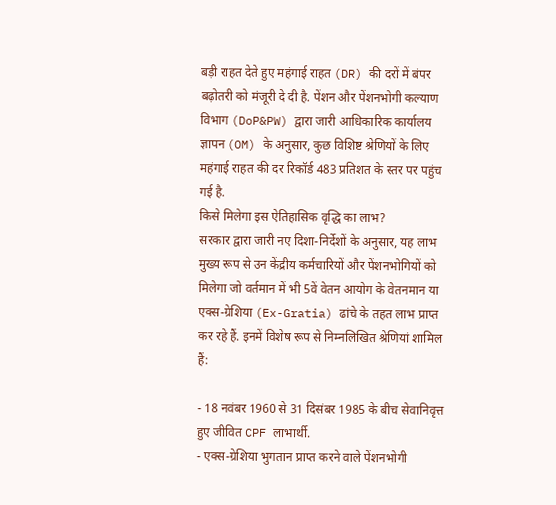बड़ी राहत देते हुए महंगाई राहत (DR) की दरों में बंपर बढ़ोतरी को मंजूरी दे दी है. पेंशन और पेंशनभोगी कल्याण विभाग (DoP&PW) द्वारा जारी आधिकारिक कार्यालय ज्ञापन (OM) के अनुसार, कुछ विशिष्ट श्रेणियों के लिए महंगाई राहत की दर रिकॉर्ड 483 प्रतिशत के स्तर पर पहुंच गई है.
किसे मिलेगा इस ऐतिहासिक वृद्धि का लाभ?
सरकार द्वारा जारी नए दिशा-निर्देशों के अनुसार, यह लाभ मुख्य रूप से उन केंद्रीय कर्मचारियों और पेंशनभोगियों को मिलेगा जो वर्तमान में भी 5वें वेतन आयोग के वेतनमान या एक्स-ग्रेशिया (Ex-Gratia) ढांचे के तहत लाभ प्राप्त कर रहे हैं. इनमें विशेष रूप से निम्नलिखित श्रेणियां शामिल हैं:

- 18 नवंबर 1960 से 31 दिसंबर 1985 के बीच सेवानिवृत्त हुए जीवित CPF लाभार्थी.
- एक्स-ग्रेशिया भुगतान प्राप्त करने वाले पेंशनभोगी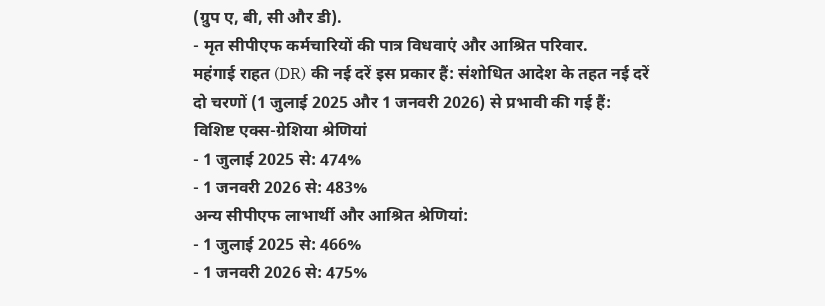(ग्रुप ए, बी, सी और डी).
- मृत सीपीएफ कर्मचारियों की पात्र विधवाएं और आश्रित परिवार.
महंगाई राहत (DR) की नई दरें इस प्रकार हैं: संशोधित आदेश के तहत नई दरें दो चरणों (1 जुलाई 2025 और 1 जनवरी 2026) से प्रभावी की गई हैं:
विशिष्ट एक्स-ग्रेशिया श्रेणियां
- 1 जुलाई 2025 से: 474%
- 1 जनवरी 2026 से: 483%
अन्य सीपीएफ लाभार्थी और आश्रित श्रेणियां:
- 1 जुलाई 2025 से: 466%
- 1 जनवरी 2026 से: 475%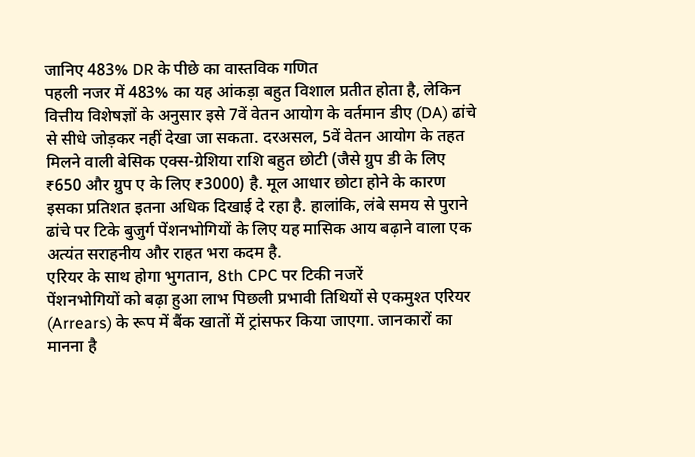जानिए 483% DR के पीछे का वास्तविक गणित
पहली नजर में 483% का यह आंकड़ा बहुत विशाल प्रतीत होता है, लेकिन वित्तीय विशेषज्ञों के अनुसार इसे 7वें वेतन आयोग के वर्तमान डीए (DA) ढांचे से सीधे जोड़कर नहीं देखा जा सकता. दरअसल, 5वें वेतन आयोग के तहत मिलने वाली बेसिक एक्स-ग्रेशिया राशि बहुत छोटी (जैसे ग्रुप डी के लिए ₹650 और ग्रुप ए के लिए ₹3000) है. मूल आधार छोटा होने के कारण इसका प्रतिशत इतना अधिक दिखाई दे रहा है. हालांकि, लंबे समय से पुराने ढांचे पर टिके बुजुर्ग पेंशनभोगियों के लिए यह मासिक आय बढ़ाने वाला एक अत्यंत सराहनीय और राहत भरा कदम है.
एरियर के साथ होगा भुगतान, 8th CPC पर टिकी नजरें
पेंशनभोगियों को बढ़ा हुआ लाभ पिछली प्रभावी तिथियों से एकमुश्त एरियर (Arrears) के रूप में बैंक खातों में ट्रांसफर किया जाएगा. जानकारों का मानना है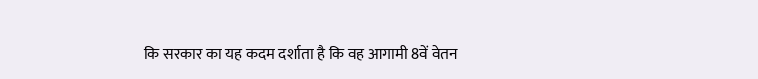कि सरकार का यह कदम दर्शाता है कि वह आगामी 8वें वेतन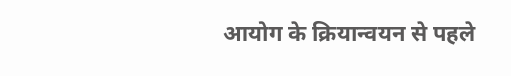आयोग के क्रियान्वयन से पहले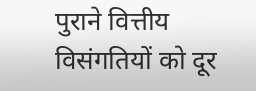पुराने वित्तीय विसंगतियों को दूर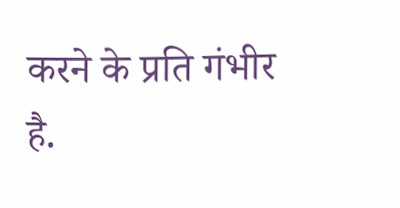करने के प्रति गंभीर है.